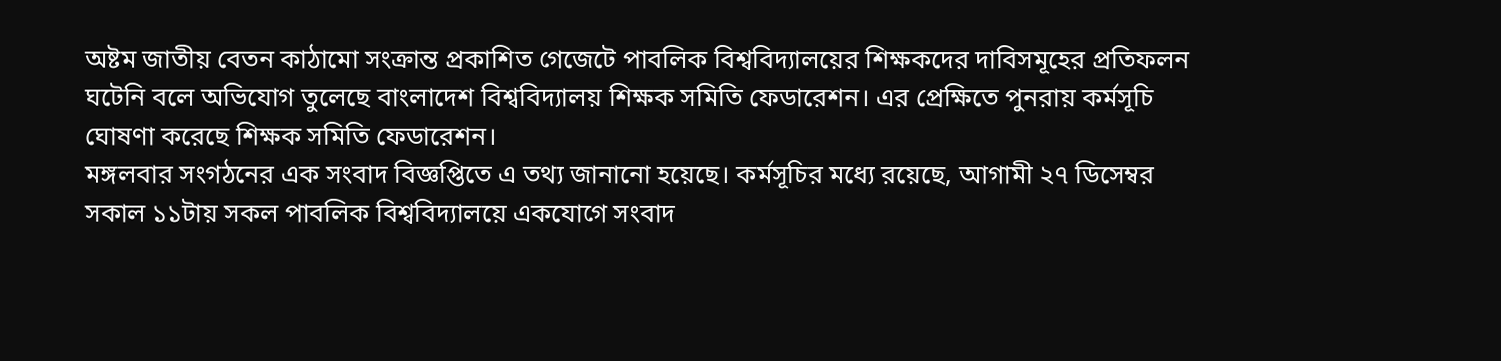অষ্টম জাতীয় বেতন কাঠামো সংক্রান্ত প্রকাশিত গেজেটে পাবলিক বিশ্ববিদ্যালয়ের শিক্ষকদের দাবিসমূহের প্রতিফলন ঘটেনি বলে অভিযোগ তুলেছে বাংলাদেশ বিশ্ববিদ্যালয় শিক্ষক সমিতি ফেডারেশন। এর প্রেক্ষিতে পুনরায় কর্মসূচি ঘোষণা করেছে শিক্ষক সমিতি ফেডারেশন।
মঙ্গলবার সংগঠনের এক সংবাদ বিজ্ঞপ্তিতে এ তথ্য জানানো হয়েছে। কর্মসূচির মধ্যে রয়েছে, আগামী ২৭ ডিসেম্বর সকাল ১১টায় সকল পাবলিক বিশ্ববিদ্যালয়ে একযোগে সংবাদ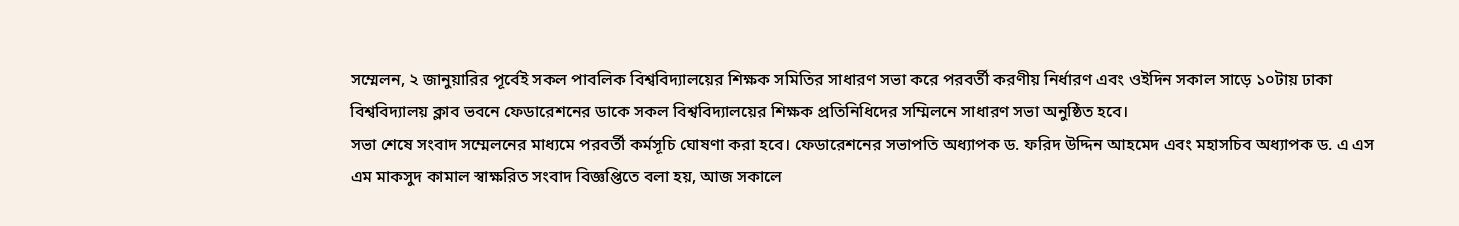সম্মেলন, ২ জানুয়ারির পূর্বেই সকল পাবলিক বিশ্ববিদ্যালয়ের শিক্ষক সমিতির সাধারণ সভা করে পরবর্তী করণীয় নির্ধারণ এবং ওইদিন সকাল সাড়ে ১০টায় ঢাকা বিশ্ববিদ্যালয় ক্লাব ভবনে ফেডারেশনের ডাকে সকল বিশ্ববিদ্যালয়ের শিক্ষক প্রতিনিধিদের সম্মিলনে সাধারণ সভা অনুষ্ঠিত হবে।
সভা শেষে সংবাদ সম্মেলনের মাধ্যমে পরবর্তী কর্মসূচি ঘোষণা করা হবে। ফেডারেশনের সভাপতি অধ্যাপক ড. ফরিদ উদ্দিন আহমেদ এবং মহাসচিব অধ্যাপক ড. এ এস এম মাকসুদ কামাল স্বাক্ষরিত সংবাদ বিজ্ঞপ্তিতে বলা হয়, আজ সকালে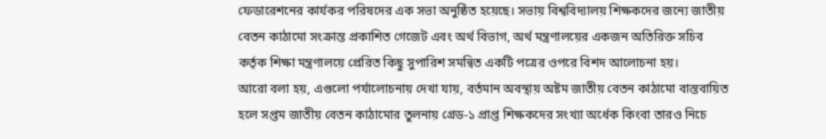ফেডারেশনের কার্যকর পরিষদের এক সভা অনুষ্ঠিত হয়েছে। সভায় বিশ্ববিদ্যালয় শিক্ষকদের জন্যে জাতীয় বেতন কাঠামো সংক্রান্ত প্রকাশিত গেজেট এবং অর্থ বিভাগ, অর্থ মন্ত্রণালয়ের একজন অতিরিক্ত সচিব কর্তৃক শিক্ষা মন্ত্রণালয়ে প্রেরিত কিছু সুপারিশ সমন্বিত একটি পত্রের ওপরে বিশদ আলোচনা হয়।
আরো বলা হয়, এগুলো পর্যালোচনায় দেখা যায়, বর্তমান অবস্থায় অষ্টম জাতীয় বেতন কাঠামো বাস্তবায়িত হলে সপ্তম জাতীয় বেতন কাঠামোর তুলনায় গ্রেড-১ প্রাপ্ত শিক্ষকদের সংখ্যা অর্ধেক কিংবা তারও নিচে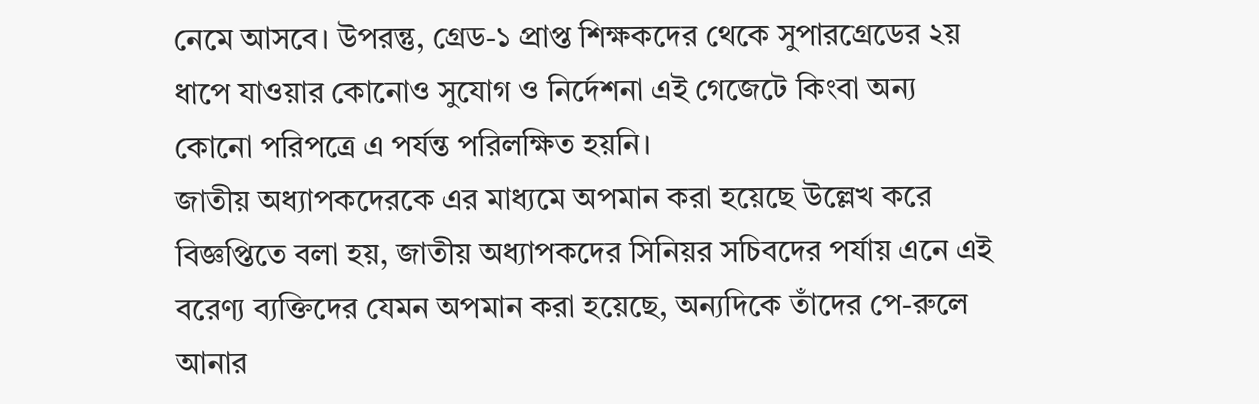নেমে আসবে। উপরন্তু, গ্রেড-১ প্রাপ্ত শিক্ষকদের থেকে সুপারগ্রেডের ২য় ধাপে যাওয়ার কোনোও সুযোগ ও নির্দেশনা এই গেজেটে কিংবা অন্য কোনো পরিপত্রে এ পর্যন্ত পরিলক্ষিত হয়নি।
জাতীয় অধ্যাপকদেরকে এর মাধ্যমে অপমান করা হয়েছে উল্লেখ করে বিজ্ঞপ্তিতে বলা হয়, জাতীয় অধ্যাপকদের সিনিয়র সচিবদের পর্যায় এনে এই বরেণ্য ব্যক্তিদের যেমন অপমান করা হয়েছে, অন্যদিকে তাঁদের পে-রুলে আনার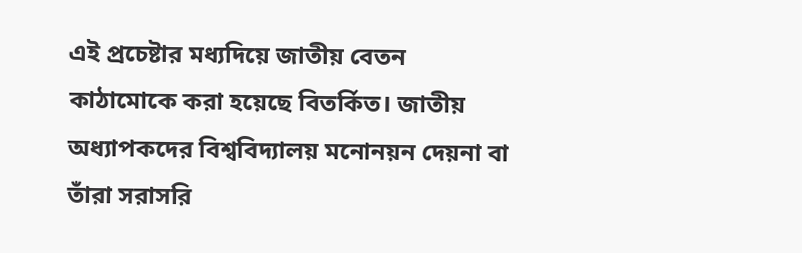এই প্রচেষ্টার মধ্যদিয়ে জাতীয় বেতন কাঠামোকে করা হয়েছে বিতর্কিত। জাতীয় অধ্যাপকদের বিশ্ববিদ্যালয় মনোনয়ন দেয়না বা তাঁরা সরাসরি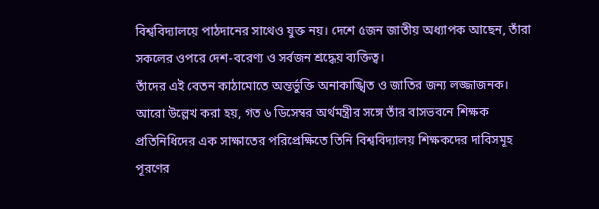বিশ্ববিদ্যালয়ে পাঠদানের সাথেও যুক্ত নয়। দেশে ৫জন জাতীয় অধ্যাপক আছেন, তাঁরা সকলের ওপরে দেশ-বরেণ্য ও সর্বজন শ্রদ্ধেয় ব্যক্তিত্ব।
তাঁদের এই বেতন কাঠামোতে অন্তর্ভুক্তি অনাকাঙ্খিত ও জাতির জন্য লজ্জাজনক। আরো উল্লেখ করা হয়, গত ৬ ডিসেম্বর অর্থমন্ত্রীর সঙ্গে তাঁর বাসভবনে শিক্ষক প্রতিনিধিদের এক সাক্ষাতের পরিপ্রেক্ষিতে তিনি বিশ্ববিদ্যালয় শিক্ষকদের দাবিসমূহ পূরণের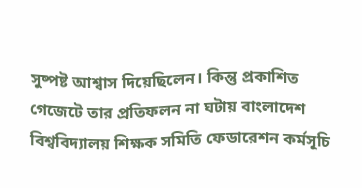সুষ্পষ্ট আশ্বাস দিয়েছিলেন। কিন্তু প্রকাশিত গেজেটে তার প্রতিফলন না ঘটায় বাংলাদেশ বিশ্ববিদ্যালয় শিক্ষক সমিতি ফেডারেশন কর্মসূচি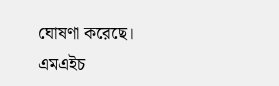ঘোষণা করেছে।
এমএইচ